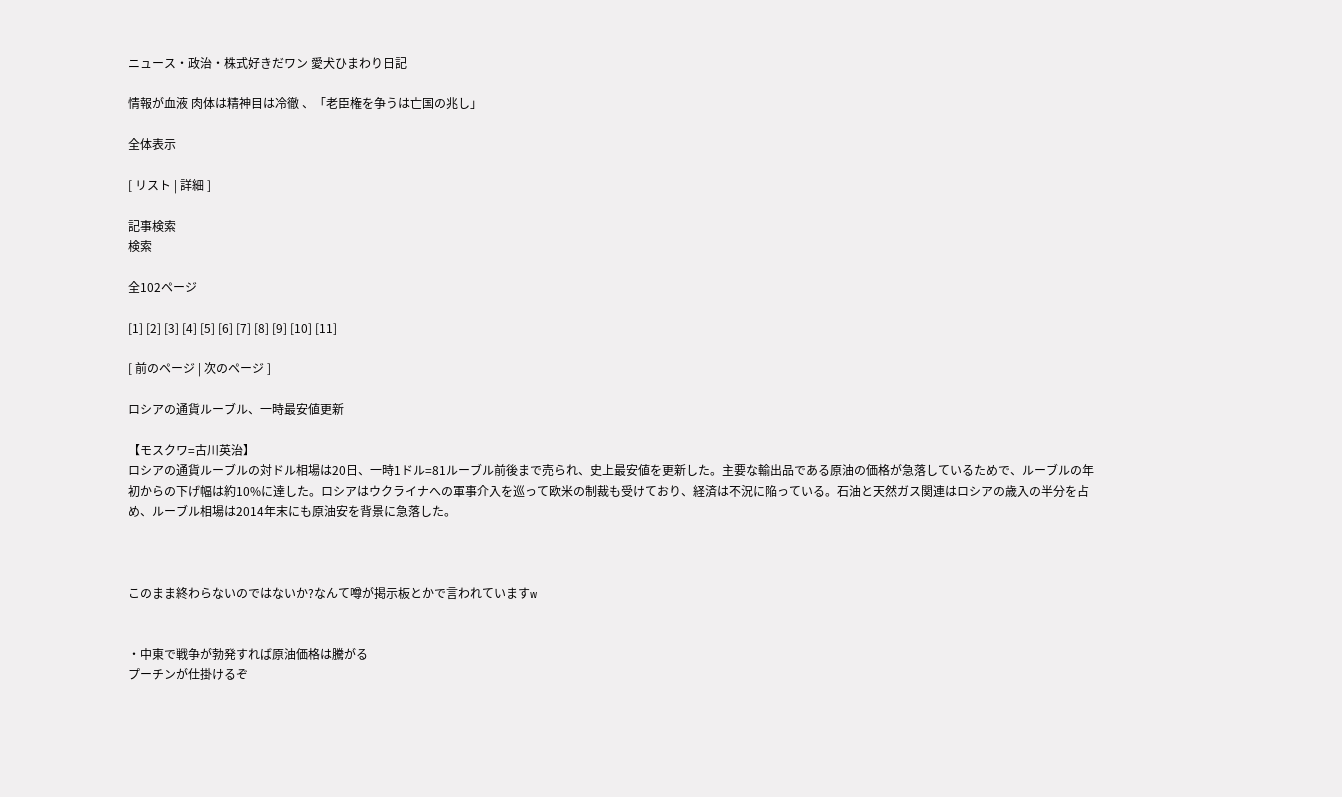ニュース・政治・株式好きだワン 愛犬ひまわり日記

情報が血液 肉体は精神目は冷徹 、「老臣権を争うは亡国の兆し」

全体表示

[ リスト | 詳細 ]

記事検索
検索

全102ページ

[1] [2] [3] [4] [5] [6] [7] [8] [9] [10] [11]

[ 前のページ | 次のページ ]

ロシアの通貨ルーブル、一時最安値更新

【モスクワ=古川英治】
ロシアの通貨ルーブルの対ドル相場は20日、一時1ドル=81ルーブル前後まで売られ、史上最安値を更新した。主要な輸出品である原油の価格が急落しているためで、ルーブルの年初からの下げ幅は約10%に達した。ロシアはウクライナへの軍事介入を巡って欧米の制裁も受けており、経済は不況に陥っている。石油と天然ガス関連はロシアの歳入の半分を占め、ルーブル相場は2014年末にも原油安を背景に急落した。



このまま終わらないのではないか?なんて噂が掲示板とかで言われていますw


・中東で戦争が勃発すれば原油価格は騰がる
プーチンが仕掛けるぞ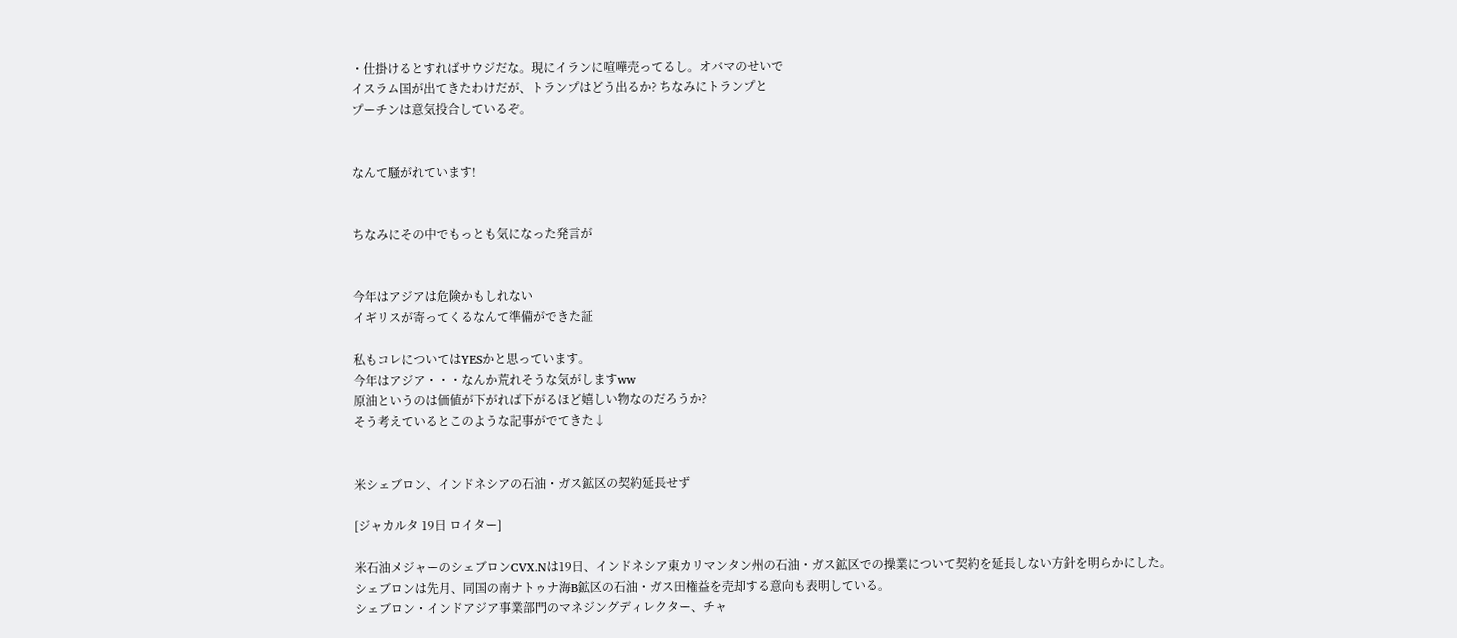・仕掛けるとすればサウジだな。現にイランに喧嘩売ってるし。オバマのせいで
イスラム国が出てきたわけだが、トランプはどう出るか? ちなみにトランプと
プーチンは意気投合しているぞ。


なんて騒がれています!


ちなみにその中でもっとも気になった発言が


今年はアジアは危険かもしれない
イギリスが寄ってくるなんて準備ができた証

私もコレについてはYESかと思っています。
今年はアジア・・・なんか荒れそうな気がしますww
原油というのは価値が下がれば下がるほど嬉しい物なのだろうか?
そう考えているとこのような記事がでてきた↓


米シェブロン、インドネシアの石油・ガス鉱区の契約延長せず

[ジャカルタ 19日 ロイター]

米石油メジャーのシェブロンCVX.Nは19日、インドネシア東カリマンタン州の石油・ガス鉱区での操業について契約を延長しない方針を明らかにした。
シェブロンは先月、同国の南ナトゥナ海B鉱区の石油・ガス田権益を売却する意向も表明している。
シェブロン・インドアジア事業部門のマネジングディレクター、チャ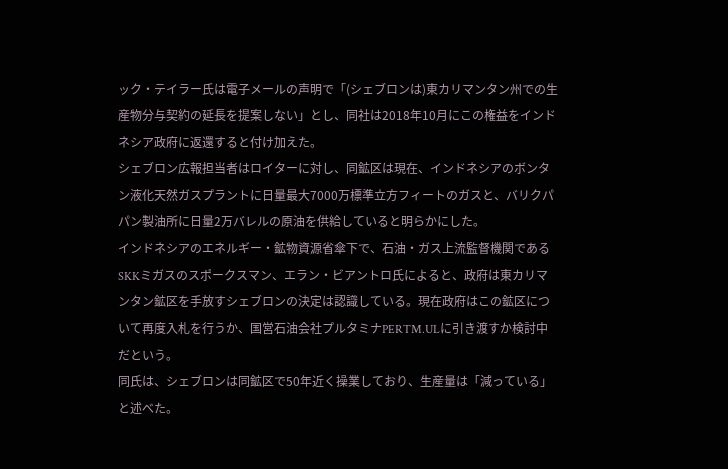ック・テイラー氏は電子メールの声明で「(シェブロンは)東カリマンタン州での生産物分与契約の延長を提案しない」とし、同社は2018年10月にこの権益をインドネシア政府に返還すると付け加えた。
シェブロン広報担当者はロイターに対し、同鉱区は現在、インドネシアのボンタン液化天然ガスプラントに日量最大7000万標準立方フィートのガスと、バリクパパン製油所に日量2万バレルの原油を供給していると明らかにした。
インドネシアのエネルギー・鉱物資源省傘下で、石油・ガス上流監督機関であるSKKミガスのスポークスマン、エラン・ビアントロ氏によると、政府は東カリマンタン鉱区を手放すシェブロンの決定は認識している。現在政府はこの鉱区について再度入札を行うか、国営石油会社プルタミナPERTM.ULに引き渡すか検討中だという。
同氏は、シェブロンは同鉱区で50年近く操業しており、生産量は「減っている」と述べた。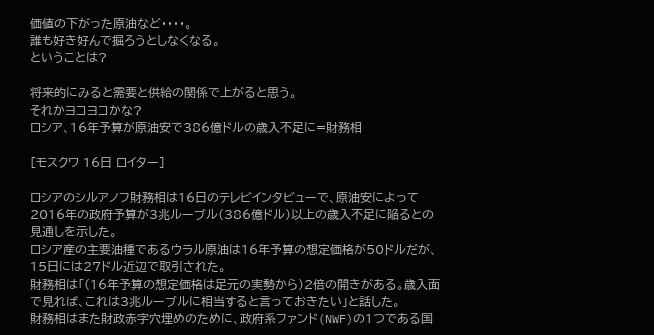価値の下がった原油など・・・・。
誰も好き好んで掘ろうとしなくなる。
ということは?

将来的にみると需要と供給の関係で上がると思う。
それかヨコヨコかな?
ロシア、16年予算が原油安で386億ドルの歳入不足に=財務相

[モスクワ 16日 ロイター]

ロシアのシルアノフ財務相は16日のテレビインタビューで、原油安によって2016年の政府予算が3兆ルーブル(386億ドル)以上の歳入不足に陥るとの見通しを示した。
ロシア産の主要油種であるウラル原油は16年予算の想定価格が50ドルだが、15日には27ドル近辺で取引された。
財務相は「(16年予算の想定価格は足元の実勢から)2倍の開きがある。歳入面で見れば、これは3兆ルーブルに相当すると言っておきたい」と話した。
財務相はまた財政赤字穴埋めのために、政府系ファンド(NWF)の1つである国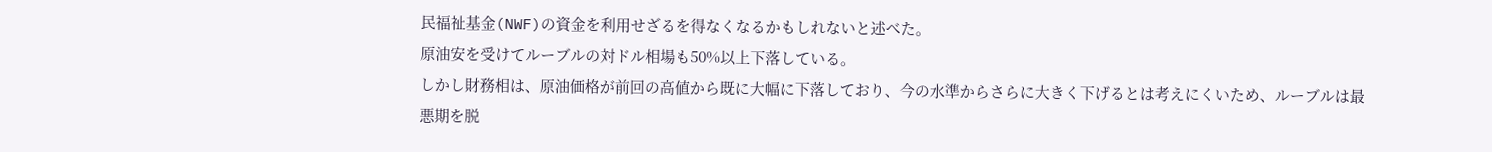民福祉基金(NWF)の資金を利用せざるを得なくなるかもしれないと述べた。
原油安を受けてルーブルの対ドル相場も50%以上下落している。
しかし財務相は、原油価格が前回の高値から既に大幅に下落しており、今の水準からさらに大きく下げるとは考えにくいため、ルーブルは最悪期を脱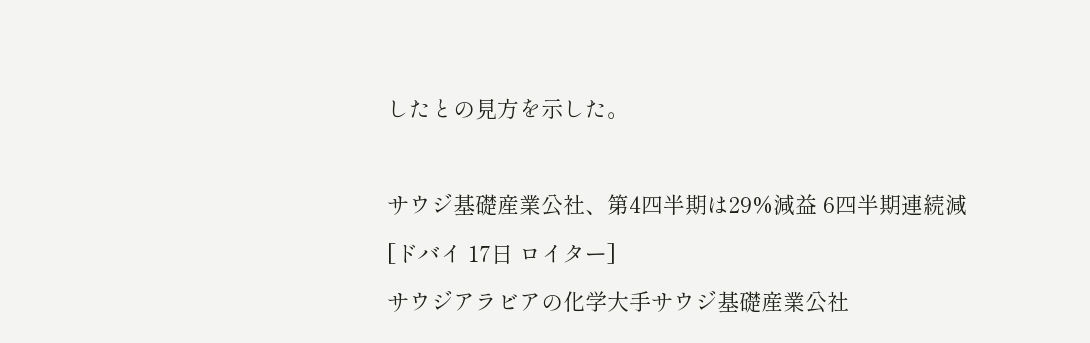したとの見方を示した。



サウジ基礎産業公社、第4四半期は29%減益 6四半期連続減

[ドバイ 17日 ロイター]

サウジアラビアの化学大手サウジ基礎産業公社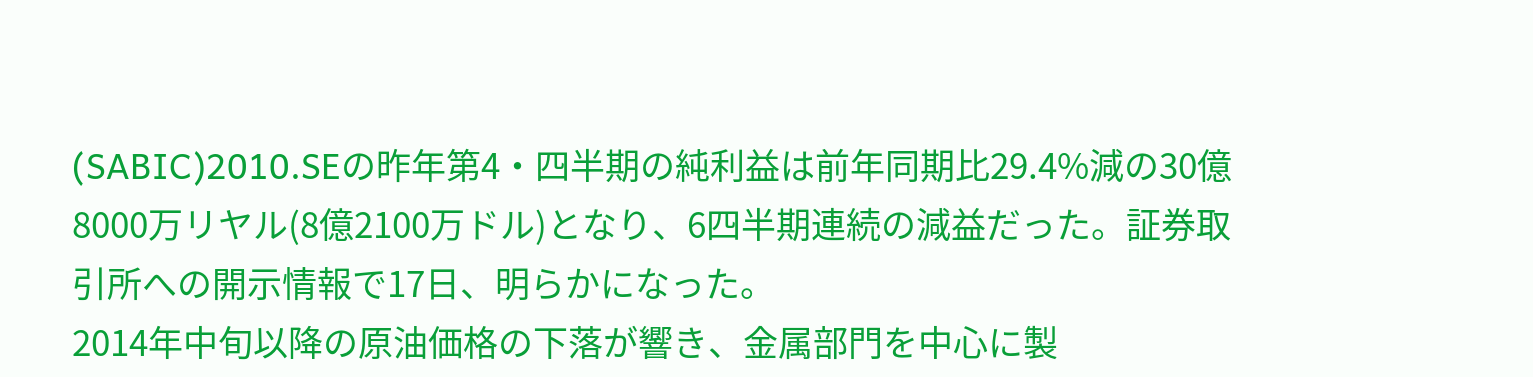(SABIC)2010.SEの昨年第4・四半期の純利益は前年同期比29.4%減の30億8000万リヤル(8億2100万ドル)となり、6四半期連続の減益だった。証券取引所への開示情報で17日、明らかになった。
2014年中旬以降の原油価格の下落が響き、金属部門を中心に製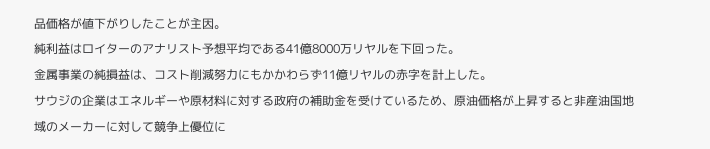品価格が値下がりしたことが主因。
純利益はロイターのアナリスト予想平均である41億8000万リヤルを下回った。
金属事業の純損益は、コスト削減努力にもかかわらず11億リヤルの赤字を計上した。
サウジの企業はエネルギーや原材料に対する政府の補助金を受けているため、原油価格が上昇すると非産油国地域のメーカーに対して競争上優位に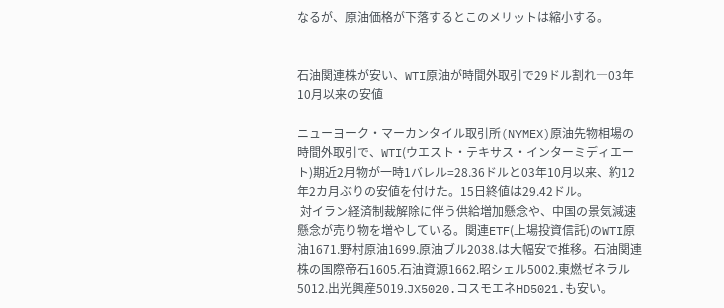なるが、原油価格が下落するとこのメリットは縮小する。


石油関連株が安い、WTI原油が時間外取引で29ドル割れ―03年10月以来の安値

ニューヨーク・マーカンタイル取引所(NYMEX)原油先物相場の時間外取引で、WTI(ウエスト・テキサス・インターミディエート)期近2月物が一時1バレル=28.36ドルと03年10月以来、約12年2カ月ぶりの安値を付けた。15日終値は29.42ドル。
 対イラン経済制裁解除に伴う供給増加懸念や、中国の景気減速懸念が売り物を増やしている。関連ETF(上場投資信託)のWTI原油1671.野村原油1699.原油ブル2038.は大幅安で推移。石油関連株の国際帝石1605.石油資源1662.昭シェル5002.東燃ゼネラル5012.出光興産5019.JX5020.コスモエネHD5021.も安い。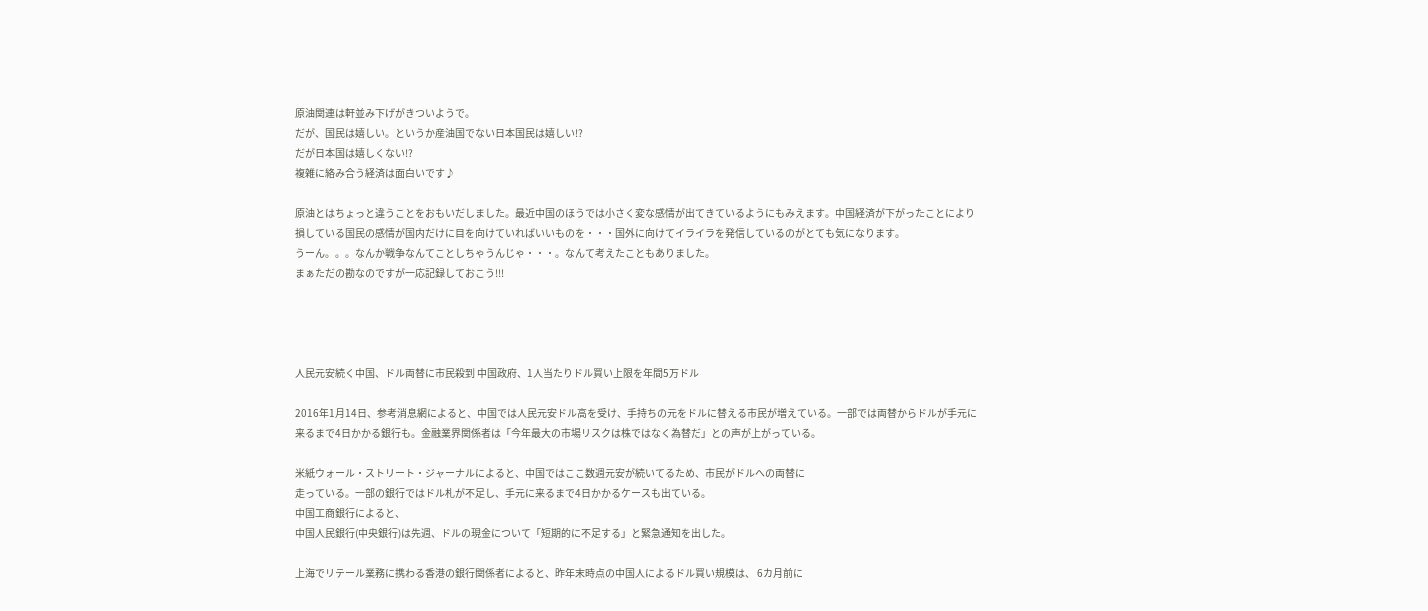原油関連は軒並み下げがきついようで。
だが、国民は嬉しい。というか産油国でない日本国民は嬉しい!?
だが日本国は嬉しくない!?
複雑に絡み合う経済は面白いです♪

原油とはちょっと違うことをおもいだしました。最近中国のほうでは小さく変な感情が出てきているようにもみえます。中国経済が下がったことにより損している国民の感情が国内だけに目を向けていればいいものを・・・国外に向けてイライラを発信しているのがとても気になります。
うーん。。。なんか戦争なんてことしちゃうんじゃ・・・。なんて考えたこともありました。
まぁただの勘なのですが一応記録しておこう!!!




人民元安続く中国、ドル両替に市民殺到 中国政府、1人当たりドル買い上限を年間5万ドル

2016年1月14日、参考消息網によると、中国では人民元安ドル高を受け、手持ちの元をドルに替える市民が増えている。一部では両替からドルが手元に来るまで4日かかる銀行も。金融業界関係者は「今年最大の市場リスクは株ではなく為替だ」との声が上がっている。

米紙ウォール・ストリート・ジャーナルによると、中国ではここ数週元安が続いてるため、市民がドルへの両替に
走っている。一部の銀行ではドル札が不足し、手元に来るまで4日かかるケースも出ている。
中国工商銀行によると、
中国人民銀行(中央銀行)は先週、ドルの現金について「短期的に不足する」と緊急通知を出した。

上海でリテール業務に携わる香港の銀行関係者によると、昨年末時点の中国人によるドル買い規模は、 6カ月前に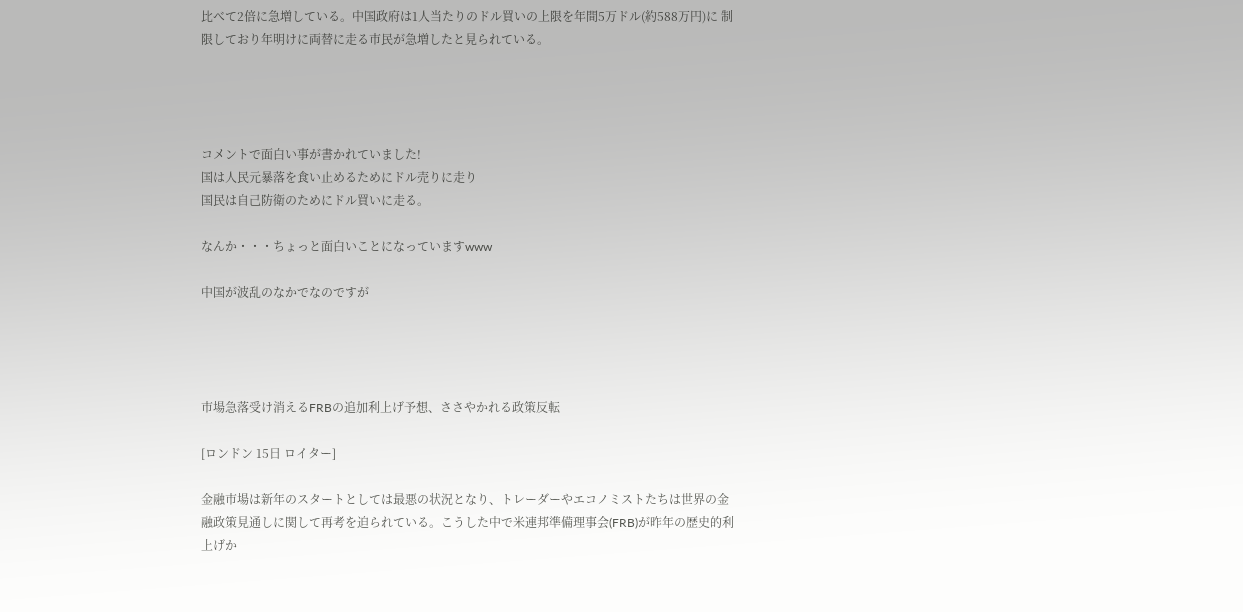比べて2倍に急増している。中国政府は1人当たりのドル買いの上限を年間5万ドル(約588万円)に 制限しており年明けに両替に走る市民が急増したと見られている。




コメントで面白い事が書かれていました!
国は人民元暴落を食い止めるためにドル売りに走り
国民は自己防衛のためにドル買いに走る。

なんか・・・ちょっと面白いことになっていますwww

中国が波乱のなかでなのですが




市場急落受け消えるFRBの追加利上げ予想、ささやかれる政策反転

[ロンドン 15日 ロイター]

金融市場は新年のスタートとしては最悪の状況となり、トレーダーやエコノミストたちは世界の金融政策見通しに関して再考を迫られている。こうした中で米連邦準備理事会(FRB)が昨年の歴史的利上げか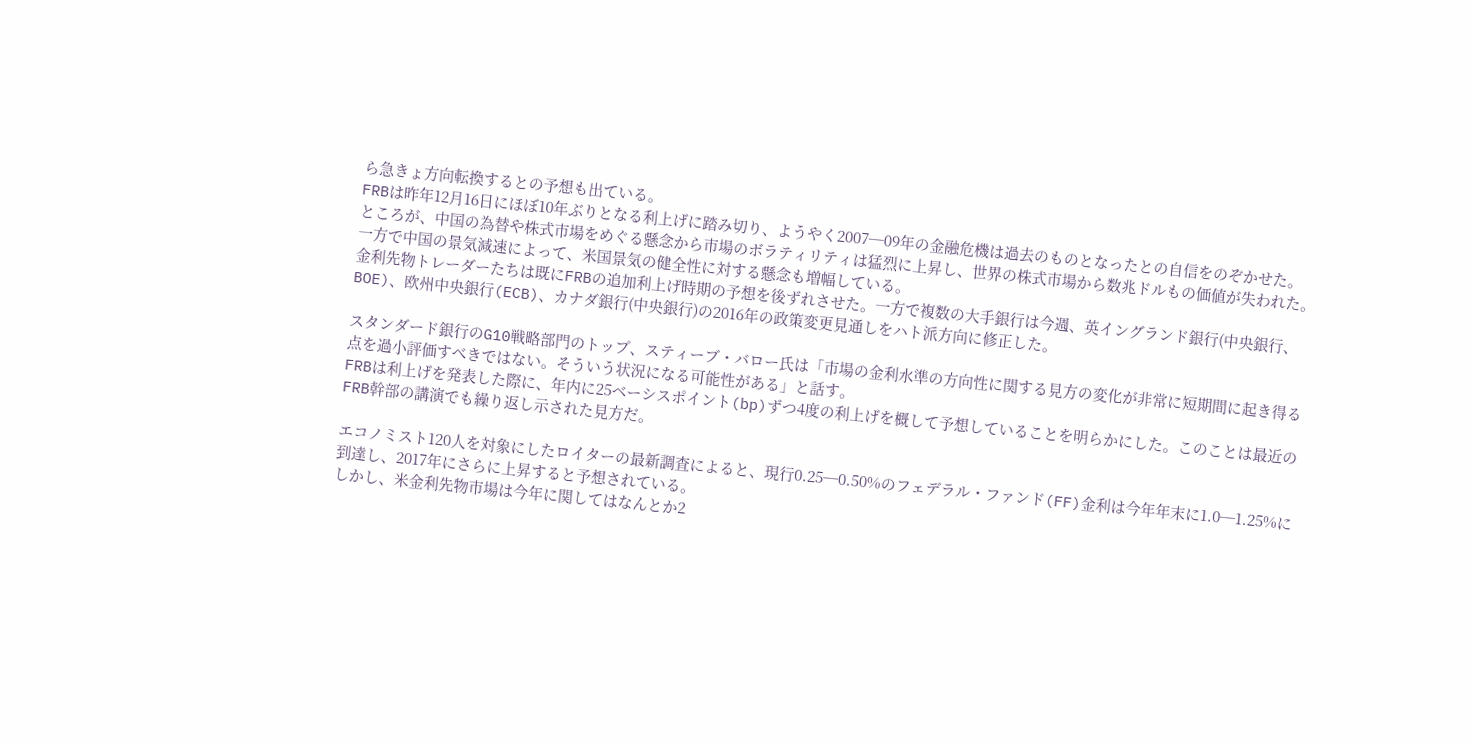ら急きょ方向転換するとの予想も出ている。
FRBは昨年12月16日にほぼ10年ぶりとなる利上げに踏み切り、ようやく2007─09年の金融危機は過去のものとなったとの自信をのぞかせた。
ところが、中国の為替や株式市場をめぐる懸念から市場のボラティリティは猛烈に上昇し、世界の株式市場から数兆ドルもの価値が失われた。一方で中国の景気減速によって、米国景気の健全性に対する懸念も増幅している。
金利先物トレーダーたちは既にFRBの追加利上げ時期の予想を後ずれさせた。一方で複数の大手銀行は今週、英イングランド銀行(中央銀行、BOE)、欧州中央銀行(ECB)、カナダ銀行(中央銀行)の2016年の政策変更見通しをハト派方向に修正した。

スタンダード銀行のG10戦略部門のトップ、スティーブ・バロー氏は「市場の金利水準の方向性に関する見方の変化が非常に短期間に起き得る点を過小評価すべきではない。そういう状況になる可能性がある」と話す。
FRBは利上げを発表した際に、年内に25ベーシスポイント(bp)ずつ4度の利上げを概して予想していることを明らかにした。このことは最近のFRB幹部の講演でも繰り返し示された見方だ。

エコノミスト120人を対象にしたロイターの最新調査によると、現行0.25─0.50%のフェデラル・ファンド(FF)金利は今年年末に1.0─1.25%に到達し、2017年にさらに上昇すると予想されている。
しかし、米金利先物市場は今年に関してはなんとか2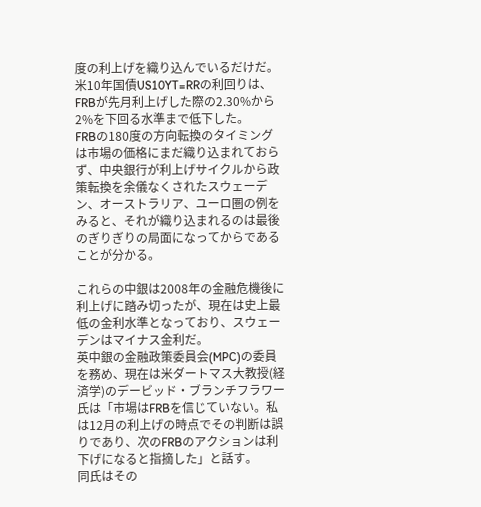度の利上げを織り込んでいるだけだ。米10年国債US10YT=RRの利回りは、FRBが先月利上げした際の2.30%から2%を下回る水準まで低下した。
FRBの180度の方向転換のタイミングは市場の価格にまだ織り込まれておらず、中央銀行が利上げサイクルから政策転換を余儀なくされたスウェーデン、オーストラリア、ユーロ圏の例をみると、それが織り込まれるのは最後のぎりぎりの局面になってからであることが分かる。

これらの中銀は2008年の金融危機後に利上げに踏み切ったが、現在は史上最低の金利水準となっており、スウェーデンはマイナス金利だ。
英中銀の金融政策委員会(MPC)の委員を務め、現在は米ダートマス大教授(経済学)のデービッド・ブランチフラワー氏は「市場はFRBを信じていない。私は12月の利上げの時点でその判断は誤りであり、次のFRBのアクションは利下げになると指摘した」と話す。
同氏はその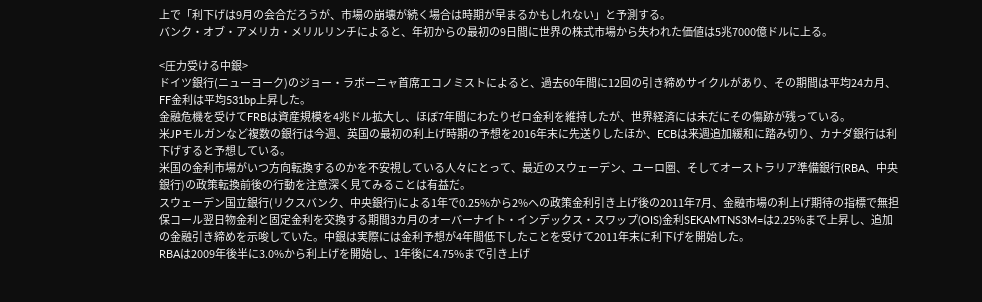上で「利下げは9月の会合だろうが、市場の崩壊が続く場合は時期が早まるかもしれない」と予測する。
バンク・オブ・アメリカ・メリルリンチによると、年初からの最初の9日間に世界の株式市場から失われた価値は5兆7000億ドルに上る。

<圧力受ける中銀>
ドイツ銀行(ニューヨーク)のジョー・ラボーニャ首席エコノミストによると、過去60年間に12回の引き締めサイクルがあり、その期間は平均24カ月、FF金利は平均531bp上昇した。
金融危機を受けてFRBは資産規模を4兆ドル拡大し、ほぼ7年間にわたりゼロ金利を維持したが、世界経済には未だにその傷跡が残っている。
米JPモルガンなど複数の銀行は今週、英国の最初の利上げ時期の予想を2016年末に先送りしたほか、ECBは来週追加緩和に踏み切り、カナダ銀行は利下げすると予想している。
米国の金利市場がいつ方向転換するのかを不安視している人々にとって、最近のスウェーデン、ユーロ圏、そしてオーストラリア準備銀行(RBA、中央銀行)の政策転換前後の行動を注意深く見てみることは有益だ。
スウェーデン国立銀行(リクスバンク、中央銀行)による1年で0.25%から2%への政策金利引き上げ後の2011年7月、金融市場の利上げ期待の指標で無担保コール翌日物金利と固定金利を交換する期間3カ月のオーバーナイト・インデックス・スワップ(OIS)金利SEKAMTNS3M=は2.25%まで上昇し、追加の金融引き締めを示唆していた。中銀は実際には金利予想が4年間低下したことを受けて2011年末に利下げを開始した。
RBAは2009年後半に3.0%から利上げを開始し、1年後に4.75%まで引き上げ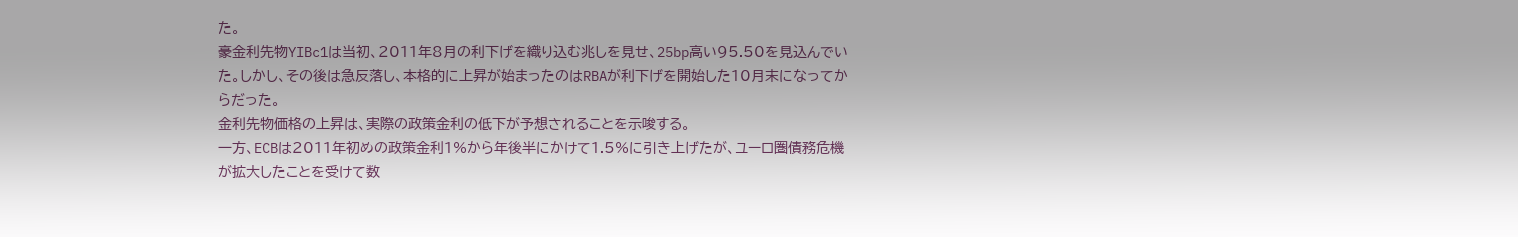た。
豪金利先物YIBc1は当初、2011年8月の利下げを織り込む兆しを見せ、25bp高い95.50を見込んでいた。しかし、その後は急反落し、本格的に上昇が始まったのはRBAが利下げを開始した10月末になってからだった。
金利先物価格の上昇は、実際の政策金利の低下が予想されることを示唆する。
一方、ECBは2011年初めの政策金利1%から年後半にかけて1.5%に引き上げたが、ユーロ圏債務危機が拡大したことを受けて数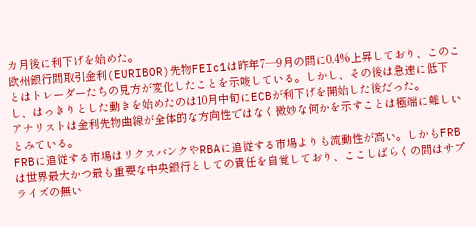カ月後に利下げを始めた。
欧州銀行間取引金利(EURIBOR)先物FEIc1は昨年7─9月の間に0.4%上昇しており、このことはトレーダーたちの見方が変化したことを示唆している。しかし、その後は急速に低下し、はっきりとした動きを始めたのは10月中旬にECBが利下げを開始した後だった。
アナリストは金利先物曲線が全体的な方向性ではなく微妙な何かを示すことは極端に難しいとみている。
FRBに追従する市場はリクスバンクやRBAに追従する市場よりも流動性が高い。しかもFRBは世界最大かつ最も重要な中央銀行としての責任を自覚しており、ここしばらくの間はサプライズの無い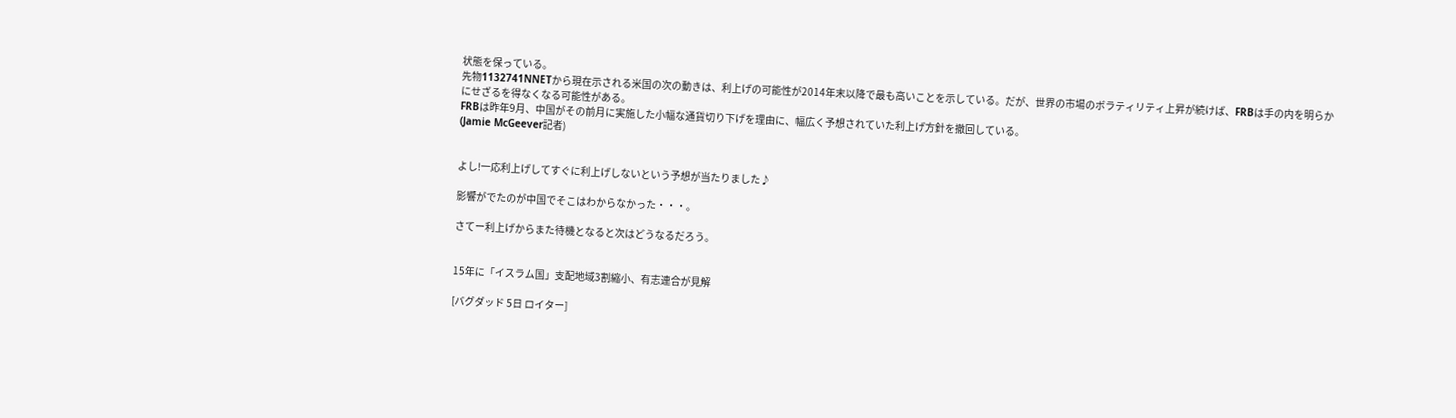状態を保っている。
先物1132741NNETから現在示される米国の次の動きは、利上げの可能性が2014年末以降で最も高いことを示している。だが、世界の市場のボラティリティ上昇が続けば、FRBは手の内を明らかにせざるを得なくなる可能性がある。
FRBは昨年9月、中国がその前月に実施した小幅な通貨切り下げを理由に、幅広く予想されていた利上げ方針を撤回している。
(Jamie McGeever記者)


よし!一応利上げしてすぐに利上げしないという予想が当たりました♪

影響がでたのが中国でそこはわからなかった・・・。

さてー利上げからまた待機となると次はどうなるだろう。


15年に「イスラム国」支配地域3割縮小、有志連合が見解

[バグダッド 5日 ロイター]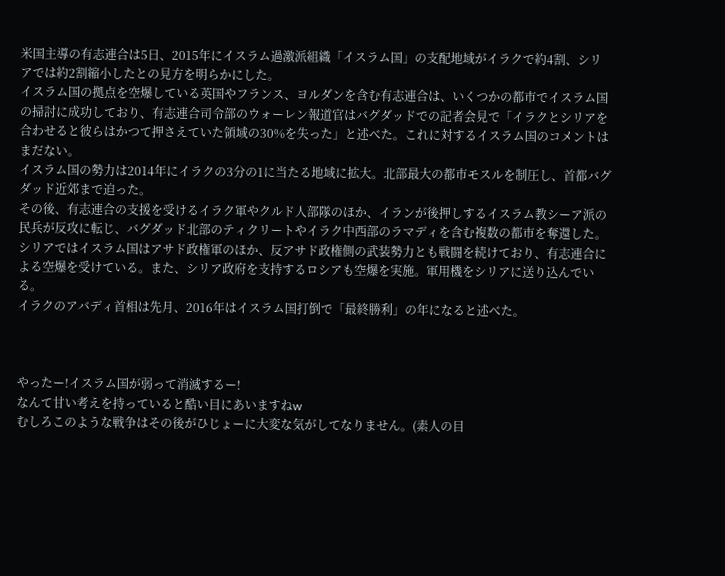米国主導の有志連合は5日、2015年にイスラム過激派組織「イスラム国」の支配地域がイラクで約4割、シリアでは約2割縮小したとの見方を明らかにした。
イスラム国の拠点を空爆している英国やフランス、ヨルダンを含む有志連合は、いくつかの都市でイスラム国の掃討に成功しており、有志連合司令部のウォーレン報道官はバグダッドでの記者会見で「イラクとシリアを合わせると彼らはかつて押さえていた領域の30%を失った」と述べた。これに対するイスラム国のコメントはまだない。
イスラム国の勢力は2014年にイラクの3分の1に当たる地域に拡大。北部最大の都市モスルを制圧し、首都バグダッド近郊まで迫った。
その後、有志連合の支援を受けるイラク軍やクルド人部隊のほか、イランが後押しするイスラム教シーア派の民兵が反攻に転じ、バグダッド北部のティクリートやイラク中西部のラマディを含む複数の都市を奪還した。
シリアではイスラム国はアサド政権軍のほか、反アサド政権側の武装勢力とも戦闘を続けており、有志連合による空爆を受けている。また、シリア政府を支持するロシアも空爆を実施。軍用機をシリアに送り込んでいる。
イラクのアバディ首相は先月、2016年はイスラム国打倒で「最終勝利」の年になると述べた。



やったー!イスラム国が弱って消滅するー!
なんて甘い考えを持っていると酷い目にあいますねw
むしろこのような戦争はその後がひじょーに大変な気がしてなりません。(素人の目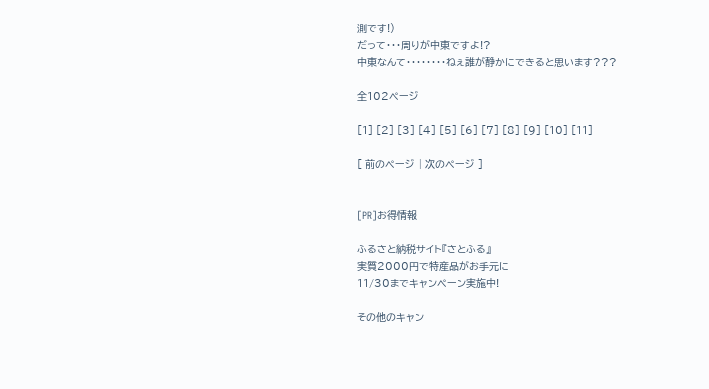測です!)
だって・・・周りが中東ですよ!?
中東なんて・・・・・・・・ねぇ誰が静かにできると思います???

全102ページ

[1] [2] [3] [4] [5] [6] [7] [8] [9] [10] [11]

[ 前のページ | 次のページ ]


[PR]お得情報

ふるさと納税サイト『さとふる』
実質2000円で特産品がお手元に
11/30までキャンペーン実施中!

その他のキャン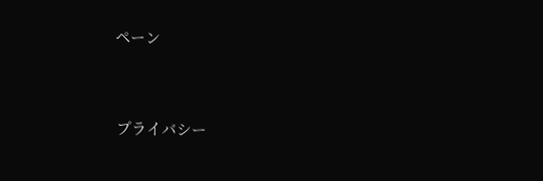ペーン


プライバシー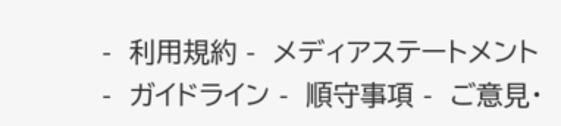-  利用規約 -  メディアステートメント -  ガイドライン -  順守事項 -  ご意見・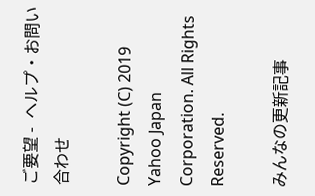ご要望 -  ヘルプ・お問い合わせ

Copyright (C) 2019 Yahoo Japan Corporation. All Rights Reserved.

みんなの更新記事